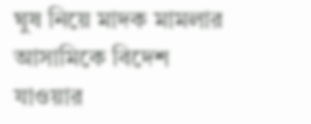ঘুষ নিয়ে মাদক মামলার আসামিকে বিদেশ যাওয়ার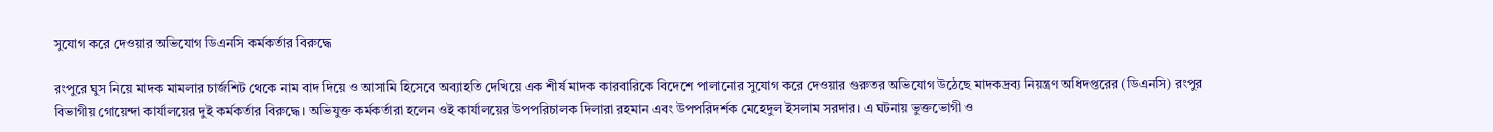সুযোগ করে দেওয়ার অভিযোগ ডিএনসি কর্মকর্তার বিরুদ্ধে

রংপুরে ঘুস নিয়ে মাদক মামলার চার্জশিট থেকে নাম বাদ দিয়ে ও আসামি হিসেবে অব্যাহতি দেখিয়ে এক শীর্ষ মাদক কারবারিকে বিদেশে পালানোর সুযোগ করে দেওয়ার গুরুতর অভিযোগ উঠেছে মাদকদ্রব্য নিয়ন্ত্রণ অধিদপ্তরের (ডিএনসি) রংপুর বিভাগীয় গোয়েন্দা কার্যালয়ের দুই কর্মকর্তার বিরুদ্ধে। অভিযুক্ত কর্মকর্তারা হলেন ওই কার্যালয়ের উপপরিচালক দিলারা রহমান এবং উপপরিদর্শক মেহেদুল ইসলাম সরদার। এ ঘটনায় ভুক্তভোগী ও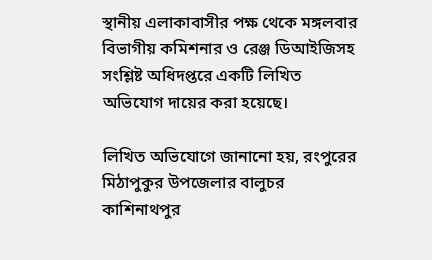স্থানীয় এলাকাবাসীর পক্ষ থেকে মঙ্গলবার বিভাগীয় কমিশনার ও রেঞ্জ ডিআইজিসহ সংশ্লিষ্ট অধিদপ্তরে একটি লিখিত অভিযোগ দায়ের করা হয়েছে।

লিখিত অভিযোগে জানানো হয়, রংপুরের মিঠাপুকুর উপজেলার বালুচর কাশিনাথপুর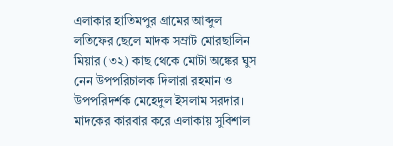এলাকার হাতিমপুর গ্রামের আব্দুল লতিফের ছেলে মাদক সম্রাট মোরছালিন মিয়ার (৩২) কাছ থেকে মোটা অঙ্কের ঘুস নেন উপপরিচালক দিলারা রহমান ও উপপরিদর্শক মেহেদুল ইসলাম সরদার। মাদকের কারবার করে এলাকায় সুবিশাল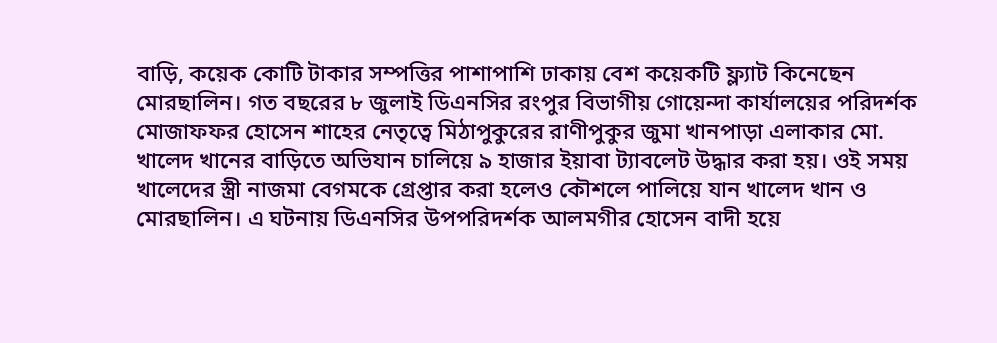বাড়ি, কয়েক কোটি টাকার সম্পত্তির পাশাপাশি ঢাকায় বেশ কয়েকটি ফ্ল্যাট কিনেছেন মোরছালিন। গত বছরের ৮ জুলাই ডিএনসির রংপুর বিভাগীয় গোয়েন্দা কার্যালয়ের পরিদর্শক মোজাফফর হোসেন শাহের নেতৃত্বে মিঠাপুকুরের রাণীপুকুর জুমা খানপাড়া এলাকার মো. খালেদ খানের বাড়িতে অভিযান চালিয়ে ৯ হাজার ইয়াবা ট্যাবলেট উদ্ধার করা হয়। ওই সময় খালেদের স্ত্রী নাজমা বেগমকে গ্রেপ্তার করা হলেও কৌশলে পালিয়ে যান খালেদ খান ও মোরছালিন। এ ঘটনায় ডিএনসির উপপরিদর্শক আলমগীর হোসেন বাদী হয়ে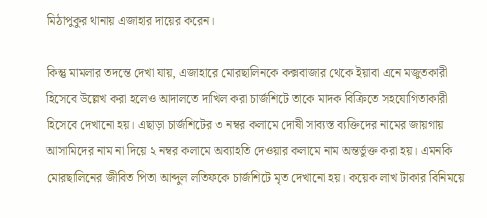মিঠাপুকুর থানায় এজাহার দায়ের করেন।

কিন্তু মামলার তদন্তে দেখা যায়, এজাহারে মোরছালিনকে কক্সবাজার থেকে ইয়াবা এনে মজুতকারী হিসেবে উল্লেখ করা হলেও আদালতে দাখিল করা চার্জশিটে তাকে মাদক বিক্রিতে সহযোগিতাকারী হিসেবে দেখানো হয়। এছাড়া চার্জশিটের ৩ নম্বর কলামে দোষী সাব্যস্ত ব্যক্তিদের নামের জায়গায় আসামিদের নাম না দিয়ে ২ নম্বর কলামে অব্যাহতি দেওয়ার কলামে নাম অন্তর্ভুক্ত করা হয়। এমনকি মোরছালিনের জীবিত পিতা আব্দুল লতিফকে চার্জশিটে মৃত দেখানো হয়। কয়েক লাখ টাকার বিনিময়ে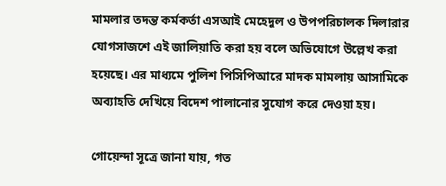মামলার তদন্ত কর্মকর্তা এসআই মেহেদুল ও উপপরিচালক দিলারার যোগসাজশে এই জালিয়াতি করা হয় বলে অভিযোগে উল্লেখ করা হয়েছে। এর মাধ্যমে পুলিশ পিসিপিআরে মাদক মামলায় আসামিকে অব্যাহতি দেখিয়ে বিদেশ পালানোর সুযোগ করে দেওয়া হয়।

গোয়েন্দা সূত্রে জানা যায়, গত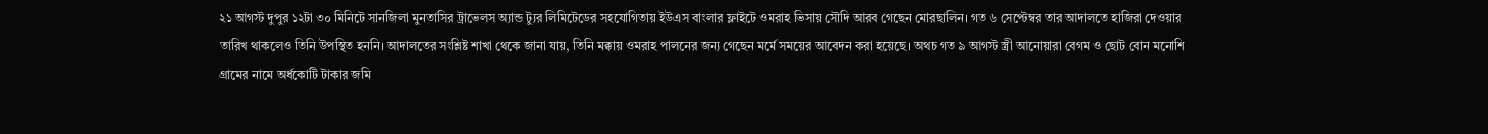২১ আগস্ট দুপুর ১২টা ৩০ মিনিটে সানজিলা মুনতাসির ট্রাভেলস অ্যান্ড ট্যুর লিমিটেডের সহযোগিতায় ইউএস বাংলার ফ্লাইটে ওমরাহ ভিসায় সৌদি আরব গেছেন মোরছালিন। গত ৬ সেপ্টেম্বর তার আদালতে হাজিরা দেওয়ার তারিখ থাকলেও তিনি উপস্থিত হননি। আদালতের সংশ্লিষ্ট শাখা থেকে জানা যায়, তিনি মক্কায় ওমরাহ পালনের জন্য গেছেন মর্মে সময়ের আবেদন করা হয়েছে। অথচ গত ৯ আগস্ট স্ত্রী আনোয়ারা বেগম ও ছোট বোন মনোশি গ্রামের নামে অর্ধকোটি টাকার জমি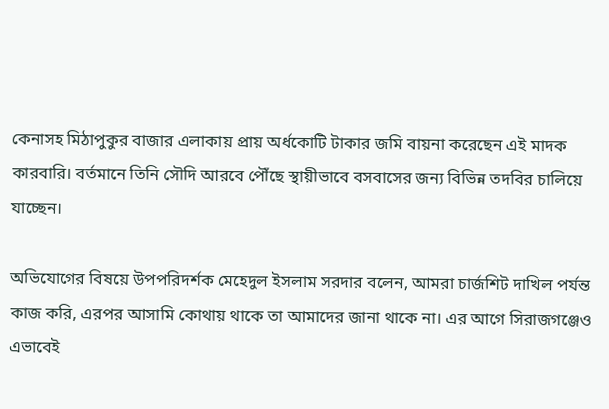কেনাসহ মিঠাপুকুর বাজার এলাকায় প্রায় অর্ধকোটি টাকার জমি বায়না করেছেন এই মাদক কারবারি। বর্তমানে তিনি সৌদি আরবে পৌঁছে স্থায়ীভাবে বসবাসের জন্য বিভিন্ন তদবির চালিয়ে যাচ্ছেন।

অভিযোগের বিষয়ে উপপরিদর্শক মেহেদুল ইসলাম সরদার বলেন, আমরা চার্জশিট দাখিল পর্যন্ত কাজ করি, এরপর আসামি কোথায় থাকে তা আমাদের জানা থাকে না। এর আগে সিরাজগঞ্জেও এভাবেই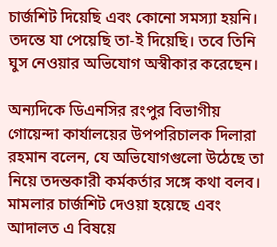চার্জশিট দিয়েছি এবং কোনো সমস্যা হয়নি। তদন্তে যা পেয়েছি তা-ই দিয়েছি। তবে তিনি ঘুস নেওয়ার অভিযোগ অস্বীকার করেছেন।

অন্যদিকে ডিএনসির রংপুর বিভাগীয় গোয়েন্দা কার্যালয়ের উপপরিচালক দিলারা রহমান বলেন, যে অভিযোগগুলো উঠেছে তা নিয়ে তদন্তকারী কর্মকর্তার সঙ্গে কথা বলব। মামলার চার্জশিট দেওয়া হয়েছে এবং আদালত এ বিষয়ে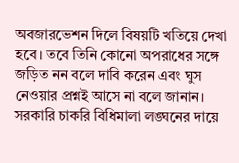অবজারভেশন দিলে বিষয়টি খতিয়ে দেখা হবে। তবে তিনি কোনো অপরাধের সঙ্গে জড়িত নন বলে দাবি করেন এবং ঘুস নেওয়ার প্রশ্নই আসে না বলে জানান। সরকারি চাকরি বিধিমালা লঙ্ঘনের দায়ে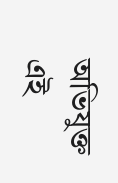অভিযুক্ত এই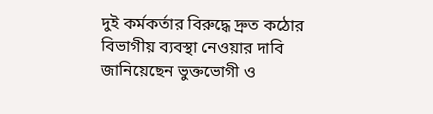দুই কর্মকর্তার বিরুদ্ধে দ্রুত কঠোর বিভাগীয় ব্যবস্থা নেওয়ার দাবি জানিয়েছেন ভুক্তভোগী ও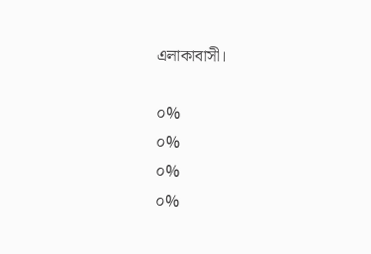এলাকাবাসী।

০%
০%
০%
০%